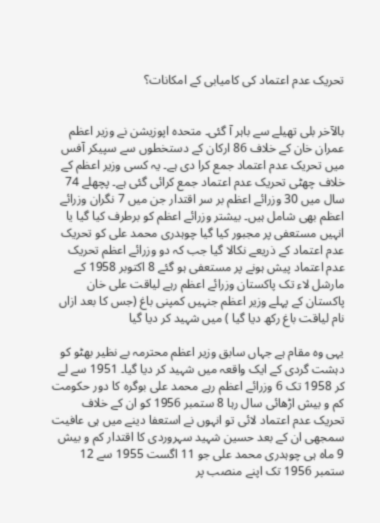تحریک عدم اعتماد کی کامیابی کے امکانات؟


بالآخر بلی تھیلے سے باہر آ گئی۔ متحدہ اپوزیشن نے وزیر اعظم عمران خان کے خلاف 86 ارکان کے دستخطوں سے سپیکر آفس میں تحریک عدم اعتماد جمع کرا دی ہے۔ یہ کسی وزیر اعظم کے خلاف چھٹی تحریک عدم اعتماد جمع کرائی گئی ہے۔ پچھلے 74 سال میں 30 وزرائے اعظم بر سر اقتدار جن میں 7 نگران وزرائے اعظم بھی شامل ہیں۔ بیشتر وزرائے اعظم کو برطرف کیا گیا یا انہیں مستعفی پر مجبور کیا گیا چوہدری محمد علی کو تحریک عدم اعتماد کے ذریعے نکالا گیا جب کہ دو وزرائے اعظم تحریک عدم اعتماد پیش ہونے پر مستعفی ہو گئے 8 اکتوبر 1958 کے مارشل لاء تک پاکستان وزرائے اعظم رہے لیاقت علی خان پاکستان کے پہلے وزیر اعظم جنہیں کمپنی باغ (جس کا بعد ازاں نام لیاقت باغ رکھ دیا گیا ) میں شہید کر دیا گیا

یہی وہ مقام ہے جہاں سابق وزیر اعظم محترمہ بے نظیر بھٹو کو دہشت گردی کے ایک واقعہ میں شہید کر دیا گیا۔ 1951 سے لے کر 1958 تک 6 وزرائے اعظم رہے محمد علی بوگرہ کا دور حکومت کم و بیش اڑھائی سال رہا 8 ستمبر 1956 کو ان کے خلاف تحریک عدم اعتماد لائی تو انہوں نے استعفا دینے میں ہی عافیت سمجھی ان کے بعد حسین شہید سہروردی کا اقتدار کم و بیش 9 ماہ ہی چوہدری محمد علی جو 11 اگست 1955 سے 12 ستمبر 1956 تک اپنے منصب پر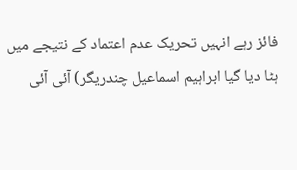فائز رہے انہیں تحریک عدم اعتماد کے نتیجے میں ہٹا دیا گیا ابراہیم اسماعیل چندریگر) آئی آئی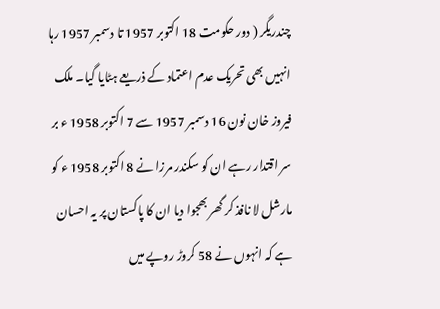چندریگر ( دور حکومت 18 اکتوبر 1957 تا دسمبر 1957 رہا انہیں بھی تحریک عدم اعتماد کے ذریعے ہٹایا گیا۔ ملک فیروز خان نون 16 دسمبر 1957 سے 7 اکتوبر 1958 ء بر سر اقتدار رہے ان کو سکندر مرزا نے 8 اکتوبر 1958 ء کو مارشل لا نافذ کر گھر بھجوا دیا ان کا پاکستان پر یہ احسان ہے کہ انہوں نے 58 کروڑ روپے میں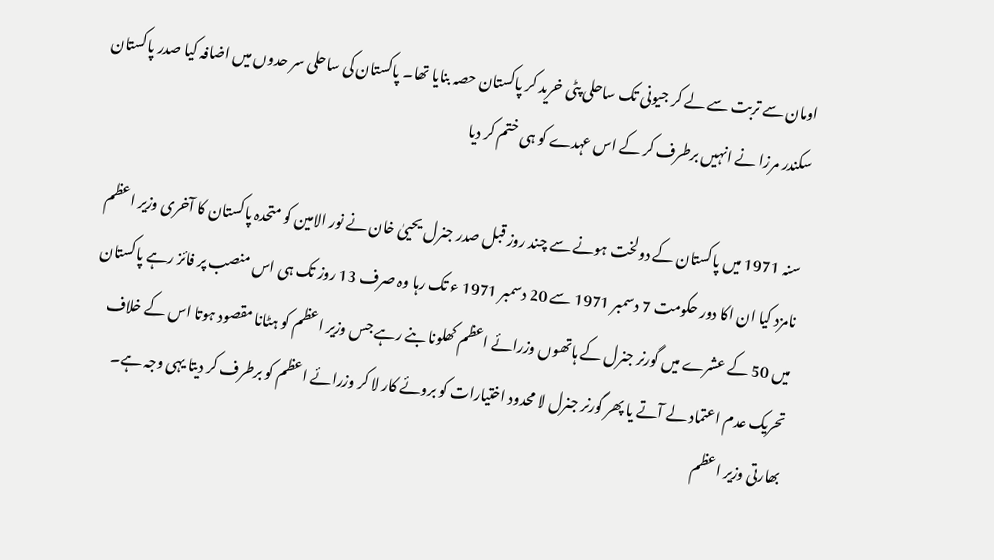اومان سے تربت سے لے کر جیونی تک ساحلی پٹی خرید کر پاکستان حصہ بنایا تھا۔ پاکستان کی ساحلی سر حدوں میں اضافہ کیا صدر پاکستان سکندر مرزا نے انہیں برطرف کر کے اس عہدے کو ہی ختم کر دیا

سنہ 1971 میں پاکستان کے دولخت ہونے سے چند روز قبل صدر جنرل یحییٰ خان نے نور الامین کو متحدہ پاکستان کا آخری وزیر اعظم نامزد کیا ان اکا دور حکومت 7 دسمبر 1971 سے 20 دسمبر 1971 ء تک رہا وہ صرف 13 روز تک ہی اس منصب پر فائز رہے پاکستان میں 50 کے عشرے میں گورنر جنرل کے ہاتھوں وزرائے اعظم کھلونا بنے رہے جس وزیر اعظم کو ہٹانا مقصود ہوتا اس کے خلاف تحریک عدم اعتماد لے آتے یا پھر گورنر جنرل لا محدود اختیارات کو بروئے کار لا کر وزرائے اعظم کو برطرف کر دیتا یہی وجہ ہے۔ بھارتی وزیر اعظم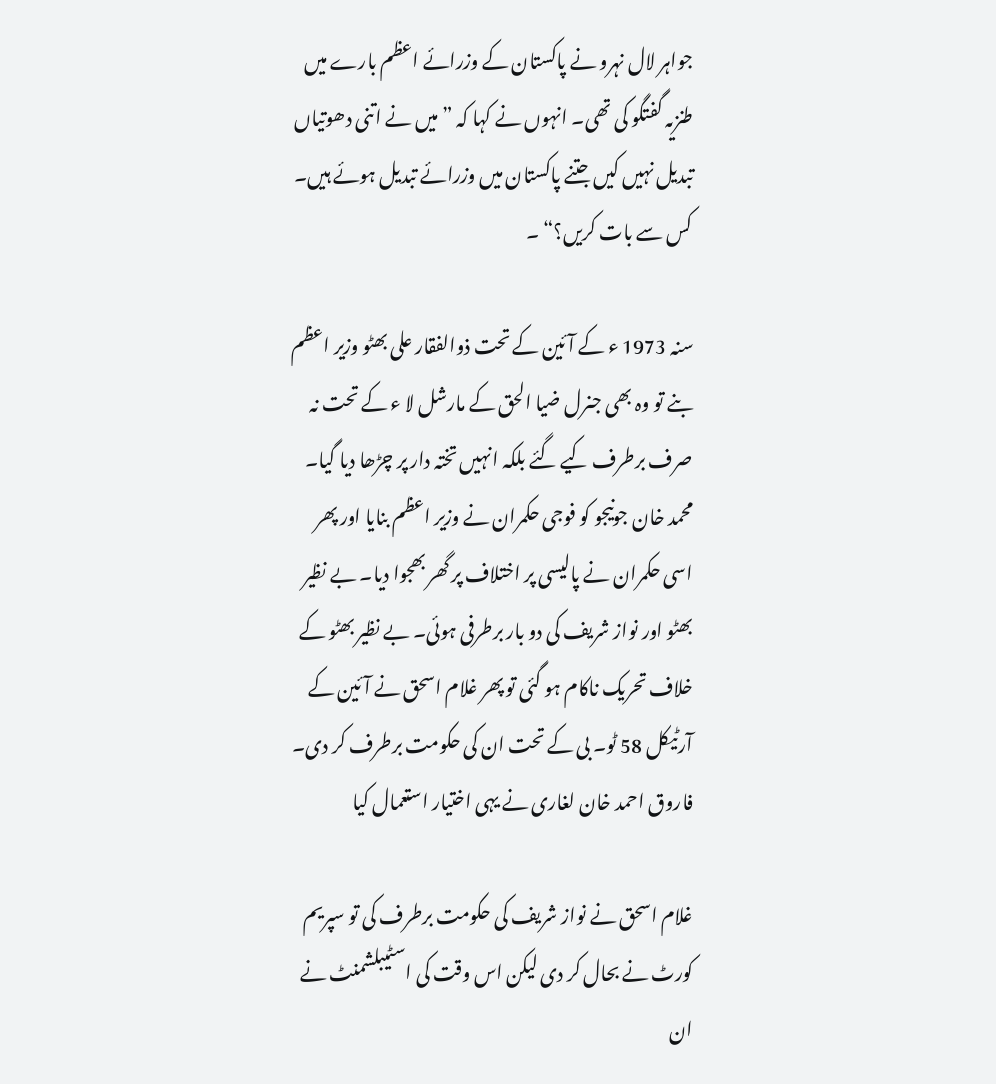جواہر لال نہرو نے پاکستان کے وزرائے اعظم بارے میں طنزیہ گفتگو کی تھی۔ انہوں نے کہا کہ ”میں نے اتنی دھوتیاں تبدیل نہیں کیں جتنے پاکستان میں وزرائے تبدیل ہوئے ہیں۔ کس سے بات کریں؟“ ۔

سنہ 1973 ء کے آئین کے تحت ذوالفقار علی بھٹو وزیر اعظم بنے تو وہ بھی جنرل ضیا الحق کے مارشل لا ء کے تحت نہ صرف برطرف کیے گئے بلکہ انہیں تختہ دار پر چڑھا دیا گیا۔ محمد خان جونیجو کو فوجی حکمران نے وزیر اعظم بنایا اور پھر اسی حکمران نے پالیسی پر اختلاف پر گھر بھجوا دیا۔ بے نظیر بھٹو اور نواز شریف کی دو بار برطرفی ہوئی۔ بے نظیر بھٹو کے خلاف تحریک ناکام ہو گئی تو پھر غلام اسحق نے آئین کے آرٹیکل 58 ٹو۔ بی کے تحت ان کی حکومت برطرف کر دی۔ فاروق احمد خان لغاری نے یہی اختیار استعمال کیا

غلام اسحق نے نواز شریف کی حکومت برطرف کی تو سپریم کورٹ نے بحال کر دی لیکن اس وقت کی اسٹیبلشمنٹ نے ان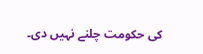کی حکومت چلنے نہیں دی۔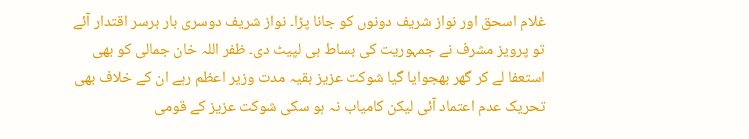غلام اسحق اور نواز شریف دونوں کو جانا پڑا۔ نواز شریف دوسری بار برسر اقتدار آئے تو پرویز مشرف نے جمہوریت کی بساط ہی لپیٹ دی۔ ظفر اللہ خان جمالی کو بھی استعفا لے کر گھر بھجوایا گیا شوکت عزیز بقیہ مدت وزیر اعظم رہے ان کے خلاف بھی تحریک عدم اعتماد آئی لیکن کامیاب نہ ہو سکی شوکت عزیز کے قومی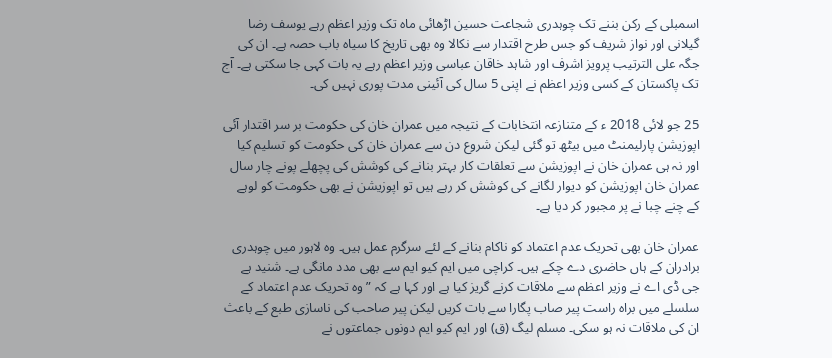اسمبلی کے رکن بننے تک چوہدری شجاعت حسین اڑھائی ماہ تک وزیر اعظم رہے یوسف رضا گیلانی اور نواز شریف کو جس طرح اقتدار سے نکالا وہ بھی تاریخ کا سیاہ باب حصہ ہے۔ ان کی جگہ علی الترتیب پرویز اشرف اور شاہد خاقان عباسی وزیر اعظم رہے یہ بات کہی جا سکتی ہے۔ آج تک پاکستان کے کسی وزیر اعظم نے اپنی 5 سال کی آئینی مدت پوری نہیں کی۔

25 جو لائی 2018 ء کے متنازعہ انتخابات کے نتیجہ میں عمران خان کی حکومت بر سر اقتدار آئی اپوزیشن پارلیمنٹ میں بیٹھ تو گئی لیکن شروع دن سے عمران خان کی حکومت کو تسلیم کیا اور نہ ہی عمران خان نے اپوزیشن سے تعلقات کار بہتر بنانے کی کوشش کی پچھلے پونے چار سال عمران خان اپوزیشن کو دیوار لگانے کی کوشش کر رہے ہیں تو اپوزیشن نے بھی حکومت کو لوہے کے چنے چبا نے پر مجبور کر دیا ہے۔

عمران خان بھی تحریک عدم اعتماد کو ناکام بنانے کے لئے سرگرم عمل ہیں۔ وہ لاہور میں چوہدری برادران کے ہاں حاضری دے چکے ہیں۔ کراچی میں ایم کیو ایم سے بھی مدد مانگی ہے۔ شنید ہے جی ڈی اے نے وزیر اعظم سے ملاقات کرنے گریز کیا ہے اور کہا ہے کہ ”وہ تحریک عدم اعتماد کے سلسلے میں براہ راست پیر صاب پگارا سے بات کریں لیکن پیر صاحب کی ناسازی طبع کے باعث ان کی ملاقات نہ ہو سکی۔ مسلم لیگ (ق) اور ایم کیو ایم دونوں جماعتوں نے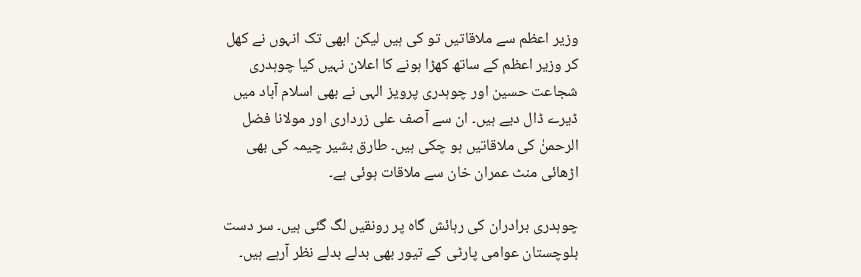وزیر اعظم سے ملاقاتیں تو کی ہیں لیکن ابھی تک انہوں نے کھل کر وزیر اعظم کے ساتھ کھڑا ہونے کا اعلان نہیں کیا چوہدری شجاعت حسین اور چوہدری پرویز الہی نے بھی اسلام آباد میں ڈیرے ڈال دیے ہیں۔ ان سے آصف علی زرداری اور مولانا فضل الرحمنٰ کی ملاقاتیں ہو چکی ہیں۔ طارق بشیر چیمہ کی بھی اڑھائی منٹ عمران خان سے ملاقات ہوئی ہے۔

چوہدری برادران کی رہائش گاہ پر رونقیں لگ گئی ہیں۔ سر دست بلوچستان عوامی پارٹی کے تیور بھی بدلے بدلے نظر آرہے ہیں۔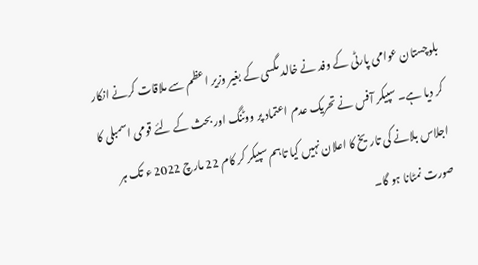بلوچستان عوامی پارٹی کے وفد نے خالد مگسی کے بغیر وزیر اعظم سے ملاقات کرنے انکار کر دیا ہے۔ سپیکر آفس نے تحریک عدم اعتماد پر ووٹنگ اور بحث کے لئے قومی اسمبلی کا اجلاس بلانے کی تاریخ کا اعلان نہیں کیا تاہم سپیکر کر کام 22 مارچ 2022 ء تک ہر صورت نمٹانا ہو گا۔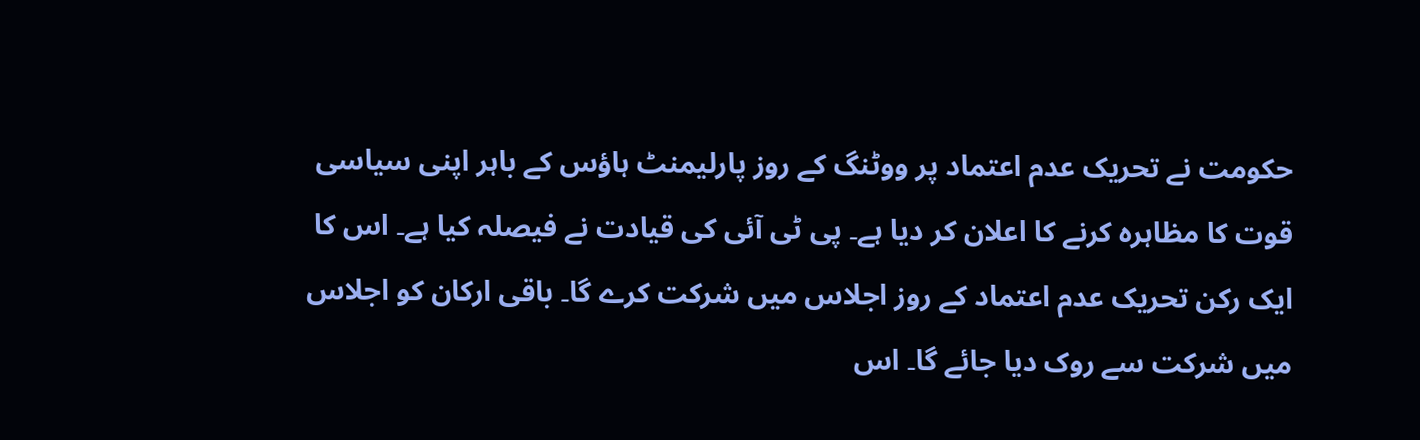حکومت نے تحریک عدم اعتماد پر ووٹنگ کے روز پارلیمنٹ ہاؤس کے باہر اپنی سیاسی قوت کا مظاہرہ کرنے کا اعلان کر دیا ہے۔ پی ٹی آئی کی قیادت نے فیصلہ کیا ہے۔ اس کا ایک رکن تحریک عدم اعتماد کے روز اجلاس میں شرکت کرے گا۔ باقی ارکان کو اجلاس میں شرکت سے روک دیا جائے گا۔ اس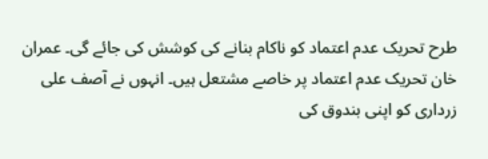طرح تحریک عدم اعتماد کو ناکام بنانے کی کوشش کی جائے گی۔ عمران خان تحریک عدم اعتماد پر خاصے مشتعل ہیں۔ انہوں نے آصف علی زرداری کو اپنی بندوق کی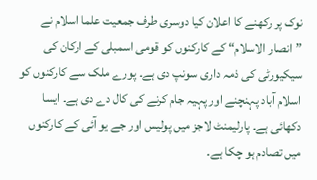نوک پر رکھنے کا اعلان کیا دوسری طرف جمعیت علما اسلام نے ”انصار الاسلام“ کے کارکنوں کو قومی اسمبلی کے ارکان کی سیکیورٹی کی ذمہ داری سونپ دی ہے۔ پورے ملک سے کارکنوں کو اسلام آباد پہنچنے اور پہیہ جام کرنے کی کال دے دی ہے۔ ایسا دکھائی ہے۔ پارلیمنٹ لاجز میں پولیس اور جے یو آئی کے کارکنوں میں تصادم ہو چکا ہے۔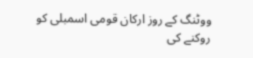ووٹنگ کے روز ارکان قومی اسمبلی کو روکنے کی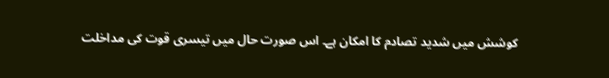کوشش میں شدید تصادم کا امکان ہے۔ اس صورت حال میں تیسری قوت کی مداخلت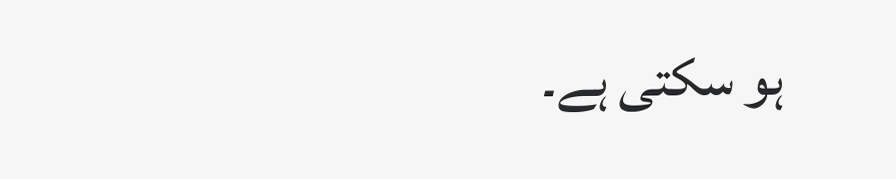ہو سکتی ہے۔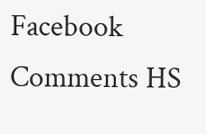Facebook Comments HS